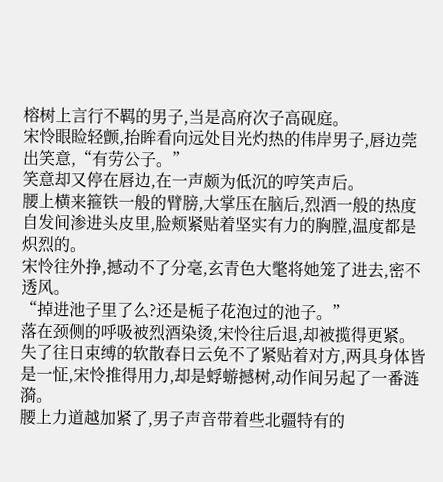榕树上言行不羁的男子,当是高府次子高砚庭。
宋怜眼睑轻颤,抬眸看向远处目光灼热的伟岸男子,唇边莞出笑意,“有劳公子。”
笑意却又停在唇边,在一声颇为低沉的哼笑声后。
腰上横来箍铁一般的臂膀,大掌压在脑后,烈酒一般的热度自发间渗进头皮里,脸颊紧贴着坚实有力的胸膛,温度都是炽烈的。
宋怜往外挣,撼动不了分毫,玄青色大氅将她笼了进去,密不透风。
“掉进池子里了么?还是栀子花泡过的池子。”
落在颈侧的呼吸被烈酒染烫,宋怜往后退,却被揽得更紧。
失了往日束缚的软散春日云免不了紧贴着对方,两具身体皆是一怔,宋怜推得用力,却是蜉蝣撼树,动作间另起了一番涟漪。
腰上力道越加紧了,男子声音带着些北疆特有的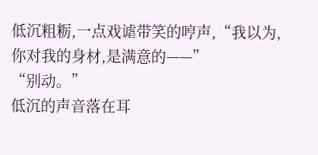低沉粗粝,一点戏谑带笑的哼声,“我以为,你对我的身材,是满意的——”
“别动。”
低沉的声音落在耳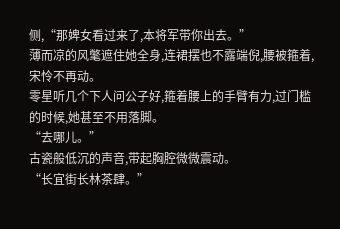侧,“那婢女看过来了,本将军带你出去。”
薄而凉的风氅遮住她全身,连裙摆也不露端倪,腰被箍着,宋怜不再动。
零星听几个下人问公子好,箍着腰上的手臂有力,过门槛的时候,她甚至不用落脚。
“去哪儿。”
古瓷般低沉的声音,带起胸腔微微震动。
“长宜街长林茶肆。”